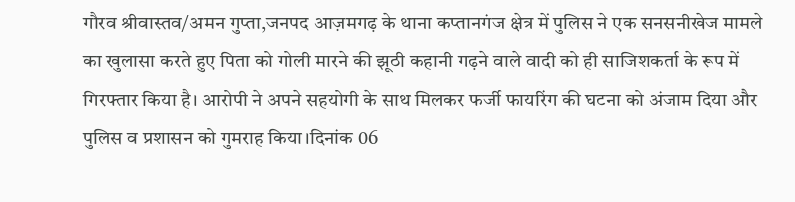गौरव श्रीवास्तव/अमन गुप्ता,जनपद आज़मगढ़ के थाना कप्तानगंज क्षेत्र में पुलिस ने एक सनसनीखेज मामले का खुलासा करते हुए पिता को गोली मारने की झूठी कहानी गढ़ने वाले वादी को ही साजिशकर्ता के रूप में गिरफ्तार किया है। आरोपी ने अपने सहयोगी के साथ मिलकर फर्जी फायरिंग की घटना को अंजाम दिया और पुलिस व प्रशासन को गुमराह किया।दिनांक 06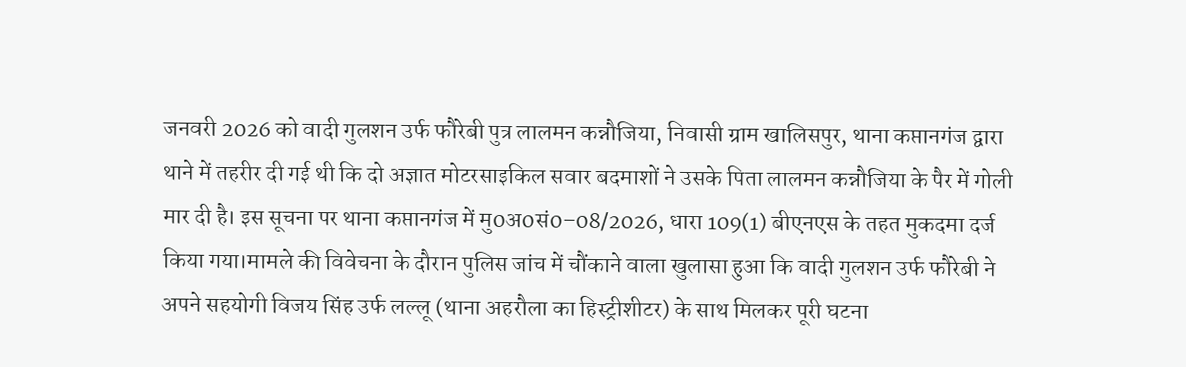जनवरी 2026 को वादी गुलशन उर्फ फौरेबी पुत्र लालमन कन्नौजिया, निवासी ग्राम खालिसपुर, थाना कप्तानगंज द्वारा थाने में तहरीर दी गई थी कि दो अज्ञात मोटरसाइकिल सवार बदमाशों ने उसके पिता लालमन कन्नौजिया के पैर में गोली मार दी है। इस सूचना पर थाना कप्तानगंज में मु0अ0सं0–08/2026, धारा 109(1) बीएनएस के तहत मुकदमा दर्ज किया गया।मामले की विवेचना के दौरान पुलिस जांच में चौंकाने वाला खुलासा हुआ कि वादी गुलशन उर्फ फौरेबी ने अपने सहयोगी विजय सिंह उर्फ लल्लू (थाना अहरौला का हिस्ट्रीशीटर) के साथ मिलकर पूरी घटना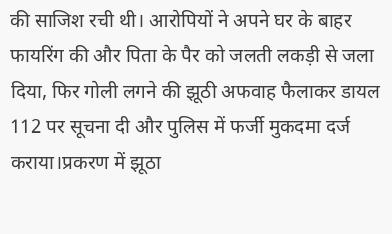की साजिश रची थी। आरोपियों ने अपने घर के बाहर फायरिंग की और पिता के पैर को जलती लकड़ी से जला दिया, फिर गोली लगने की झूठी अफवाह फैलाकर डायल 112 पर सूचना दी और पुलिस में फर्जी मुकदमा दर्ज कराया।प्रकरण में झूठा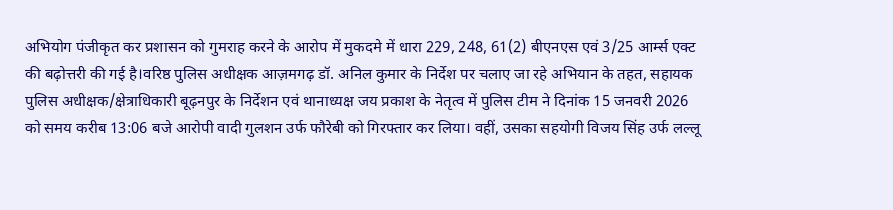अभियोग पंजीकृत कर प्रशासन को गुमराह करने के आरोप में मुकदमे में धारा 229, 248, 61(2) बीएनएस एवं 3/25 आर्म्स एक्ट की बढ़ोत्तरी की गई है।वरिष्ठ पुलिस अधीक्षक आज़मगढ़ डॉ. अनिल कुमार के निर्देश पर चलाए जा रहे अभियान के तहत, सहायक पुलिस अधीक्षक/क्षेत्राधिकारी बूढ़नपुर के निर्देशन एवं थानाध्यक्ष जय प्रकाश के नेतृत्व में पुलिस टीम ने दिनांक 15 जनवरी 2026 को समय करीब 13:06 बजे आरोपी वादी गुलशन उर्फ फौरेबी को गिरफ्तार कर लिया। वहीं, उसका सहयोगी विजय सिंह उर्फ लल्लू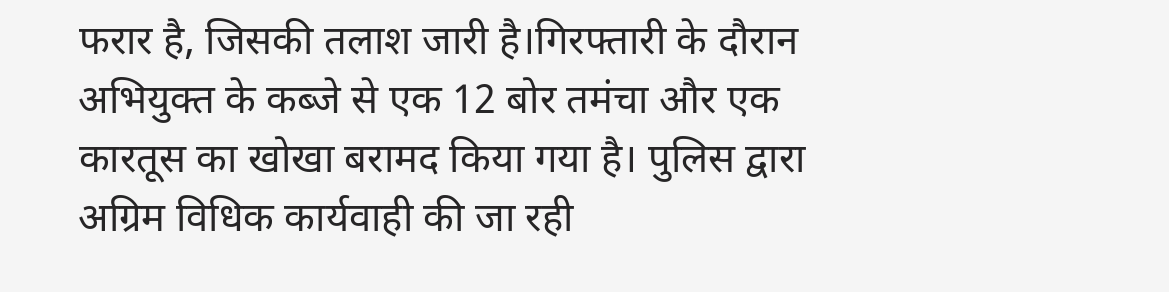फरार है, जिसकी तलाश जारी है।गिरफ्तारी के दौरान अभियुक्त के कब्जे से एक 12 बोर तमंचा और एक कारतूस का खोखा बरामद किया गया है। पुलिस द्वारा अग्रिम विधिक कार्यवाही की जा रही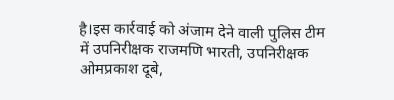है।इस कार्रवाई को अंजाम देने वाली पुलिस टीम में उपनिरीक्षक राजमणि भारती, उपनिरीक्षक ओमप्रकाश दूबे,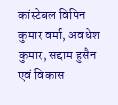कांस्टेबल विपिन कुमार वर्मा, अवधेश कुमार, सद्दाम हुसैन एवं विकास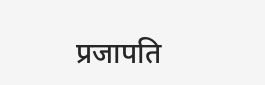प्रजापति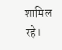शामिल रहे।